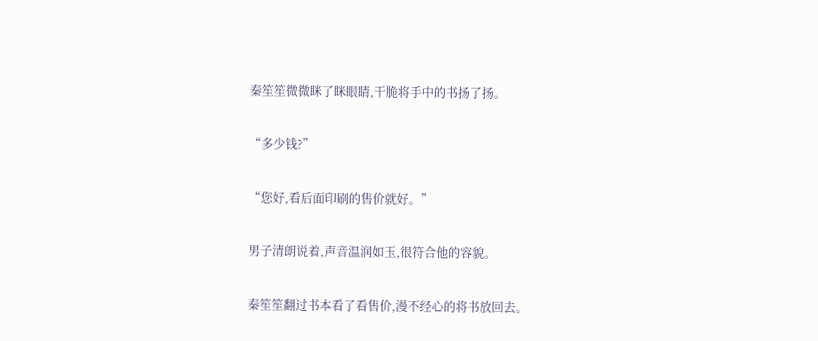秦笙笙微微眯了眯眼睛,干脆将手中的书扬了扬。

“多少钱?”

“您好,看后面印刷的售价就好。”

男子清朗说着,声音温润如玉,很符合他的容貌。

秦笙笙翻过书本看了看售价,漫不经心的将书放回去。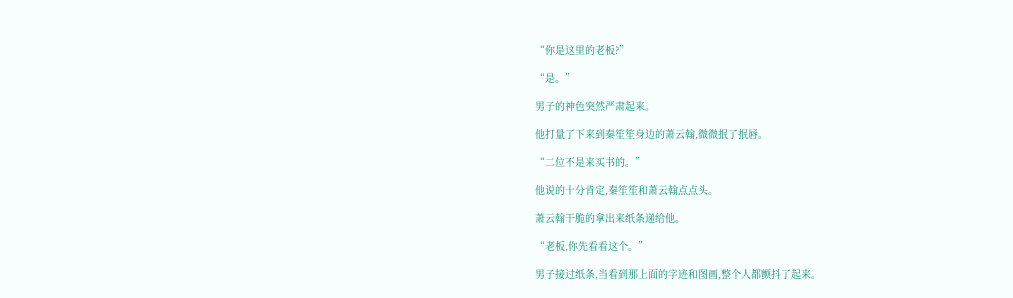“你是这里的老板?”

“是。”

男子的神色突然严肃起来。

他打量了下来到秦笙笙身边的萧云翰,微微抿了抿唇。

“二位不是来买书的。”

他说的十分肯定,秦笙笙和萧云翰点点头。

萧云翰干脆的拿出来纸条递给他。

“老板,你先看看这个。”

男子接过纸条,当看到那上面的字迹和图画,整个人都颤抖了起来。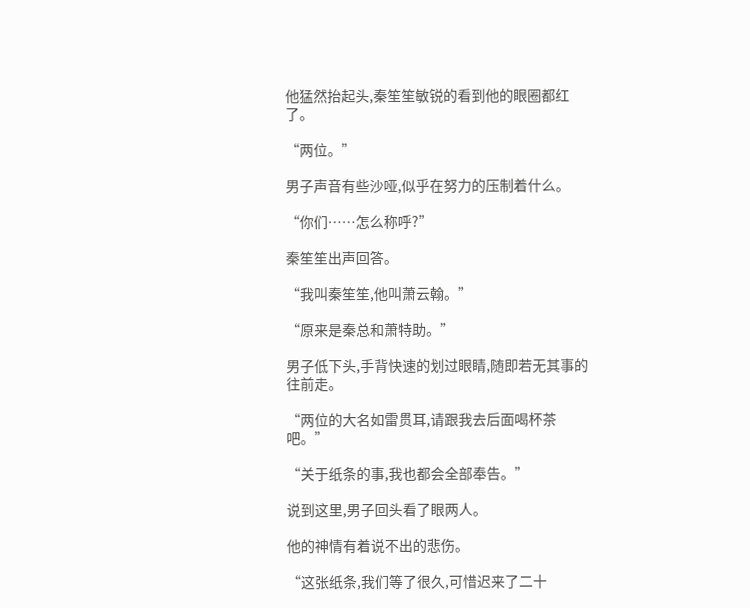他猛然抬起头,秦笙笙敏锐的看到他的眼圈都红了。

“两位。”

男子声音有些沙哑,似乎在努力的压制着什么。

“你们……怎么称呼?”

秦笙笙出声回答。

“我叫秦笙笙,他叫萧云翰。”

“原来是秦总和萧特助。”

男子低下头,手背快速的划过眼睛,随即若无其事的往前走。

“两位的大名如雷贯耳,请跟我去后面喝杯茶吧。”

“关于纸条的事,我也都会全部奉告。”

说到这里,男子回头看了眼两人。

他的神情有着说不出的悲伤。

“这张纸条,我们等了很久,可惜迟来了二十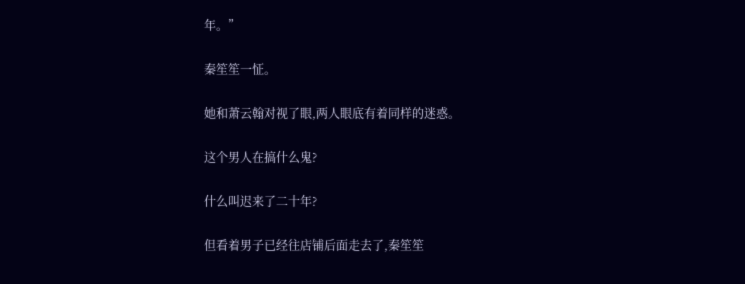年。”

秦笙笙一怔。

她和萧云翰对视了眼,两人眼底有着同样的迷惑。

这个男人在搞什么鬼?

什么叫迟来了二十年?

但看着男子已经往店铺后面走去了,秦笙笙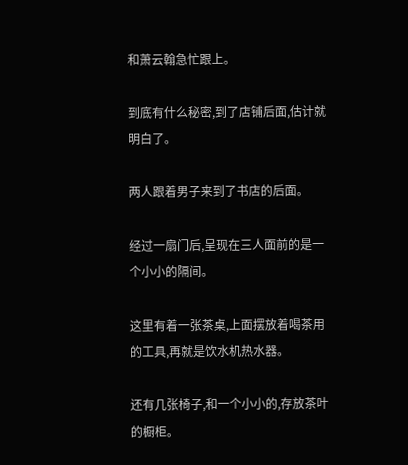和萧云翰急忙跟上。

到底有什么秘密,到了店铺后面,估计就明白了。

两人跟着男子来到了书店的后面。

经过一扇门后,呈现在三人面前的是一个小小的隔间。

这里有着一张茶桌,上面摆放着喝茶用的工具,再就是饮水机热水器。

还有几张椅子,和一个小小的,存放茶叶的橱柜。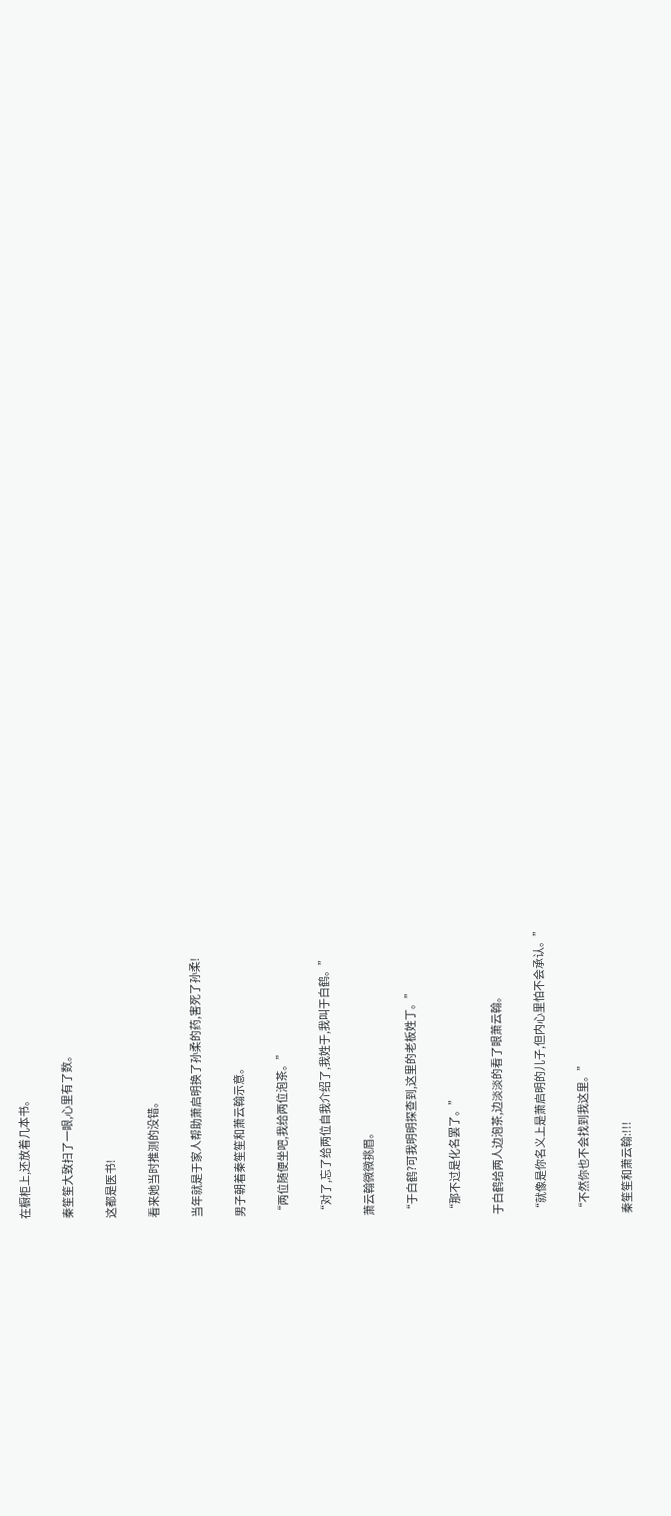在橱柜上,还放着几本书。

秦笙笙大致扫了一眼,心里有了数。

这都是医书!

看来她当时推测的没错。

当年就是于家人帮助萧启明换了孙柔的药,害死了孙柔!

男子朝着秦笙笙和萧云翰示意。

“两位随便坐吧,我给两位泡茶。”

“对了,忘了给两位自我介绍了,我姓于,我叫于白鹤。”

萧云翰微微挑眉。

“于白鹤?可我明明探查到,这里的老板姓丁。”

“那不过是化名罢了。”

于白鹤给两人边泡茶,边淡淡的看了眼萧云翰。

“就像是你名义上是萧启明的儿子,但内心里怕不会承认。”

“不然你也不会找到我这里。”

秦笙笙和萧云翰:!!!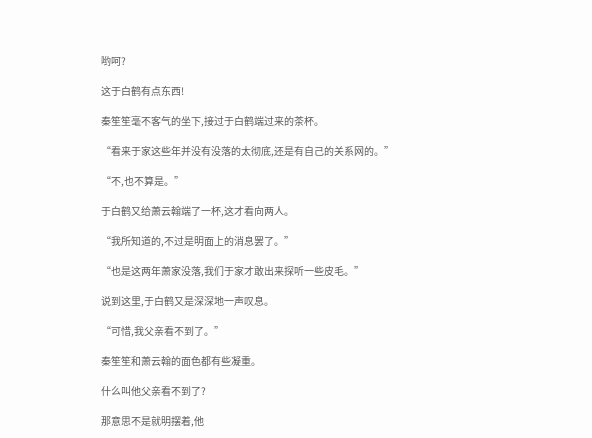哟呵?

这于白鹤有点东西!

秦笙笙毫不客气的坐下,接过于白鹤端过来的茶杯。

“看来于家这些年并没有没落的太彻底,还是有自己的关系网的。”

“不,也不算是。”

于白鹤又给萧云翰端了一杯,这才看向两人。

“我所知道的,不过是明面上的消息罢了。”

“也是这两年萧家没落,我们于家才敢出来探听一些皮毛。”

说到这里,于白鹤又是深深地一声叹息。

“可惜,我父亲看不到了。”

秦笙笙和萧云翰的面色都有些凝重。

什么叫他父亲看不到了?

那意思不是就明摆着,他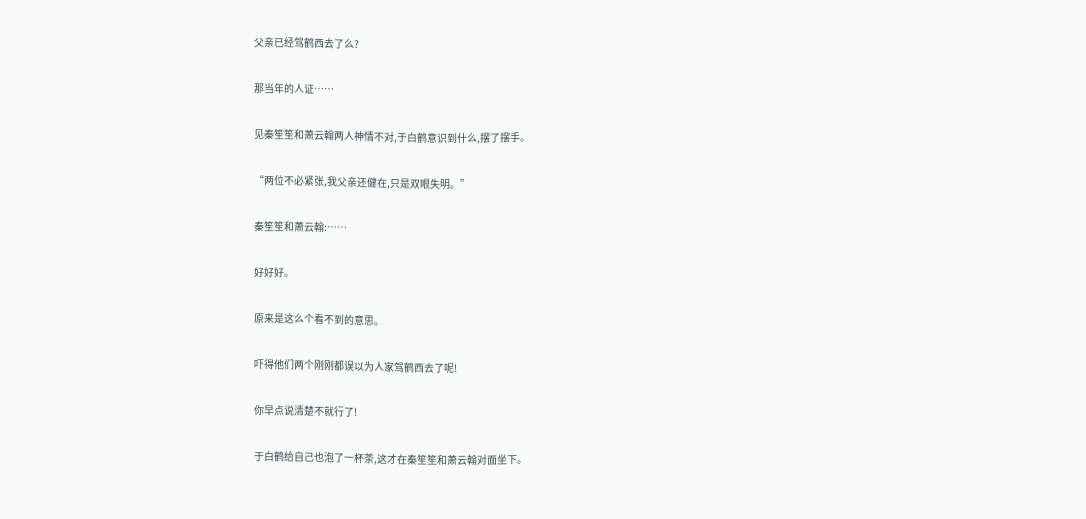父亲已经驾鹤西去了么?

那当年的人证……

见秦笙笙和萧云翰两人神情不对,于白鹤意识到什么,摆了摆手。

“两位不必紧张,我父亲还健在,只是双眼失明。”

秦笙笙和萧云翰:……

好好好。

原来是这么个看不到的意思。

吓得他们两个刚刚都误以为人家驾鹤西去了呢!

你早点说清楚不就行了!

于白鹤给自己也泡了一杯茶,这才在秦笙笙和萧云翰对面坐下。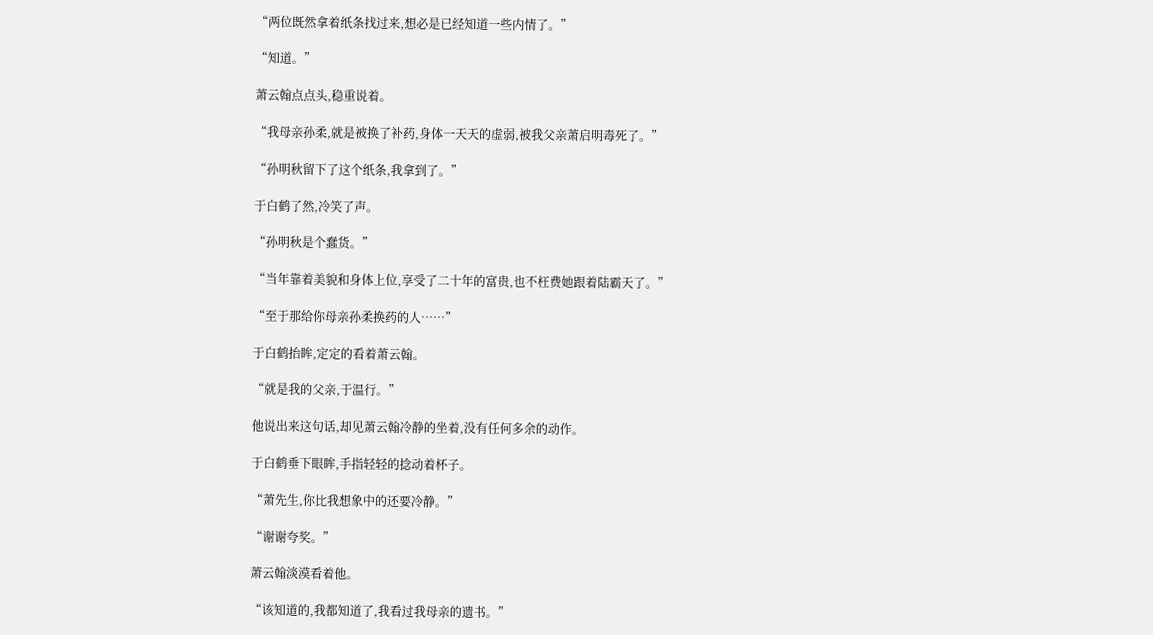“两位既然拿着纸条找过来,想必是已经知道一些内情了。”

“知道。”

萧云翰点点头,稳重说着。

“我母亲孙柔,就是被换了补药,身体一天天的虚弱,被我父亲萧启明毒死了。”

“孙明秋留下了这个纸条,我拿到了。”

于白鹤了然,冷笑了声。

“孙明秋是个蠢货。”

“当年靠着美貌和身体上位,享受了二十年的富贵,也不枉费她跟着陆霸天了。”

“至于那给你母亲孙柔换药的人……”

于白鹤抬眸,定定的看着萧云翰。

“就是我的父亲,于温行。”

他说出来这句话,却见萧云翰冷静的坐着,没有任何多余的动作。

于白鹤垂下眼眸,手指轻轻的捻动着杯子。

“萧先生,你比我想象中的还要冷静。”

“谢谢夸奖。”

萧云翰淡漠看着他。

“该知道的,我都知道了,我看过我母亲的遗书。”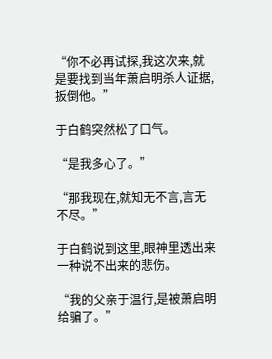“你不必再试探,我这次来,就是要找到当年萧启明杀人证据,扳倒他。”

于白鹤突然松了口气。

“是我多心了。”

“那我现在,就知无不言,言无不尽。”

于白鹤说到这里,眼神里透出来一种说不出来的悲伤。

“我的父亲于温行,是被萧启明给骗了。”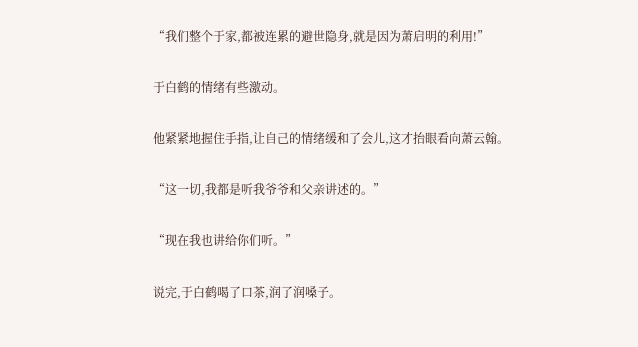“我们整个于家,都被连累的避世隐身,就是因为萧启明的利用!”

于白鹤的情绪有些激动。

他紧紧地握住手指,让自己的情绪缓和了会儿,这才抬眼看向萧云翰。

“这一切,我都是听我爷爷和父亲讲述的。”

“现在我也讲给你们听。”

说完,于白鹤喝了口茶,润了润嗓子。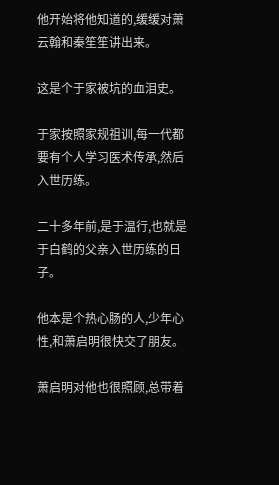他开始将他知道的,缓缓对萧云翰和秦笙笙讲出来。

这是个于家被坑的血泪史。

于家按照家规祖训,每一代都要有个人学习医术传承,然后入世历练。

二十多年前,是于温行,也就是于白鹤的父亲入世历练的日子。

他本是个热心肠的人,少年心性,和萧启明很快交了朋友。

萧启明对他也很照顾,总带着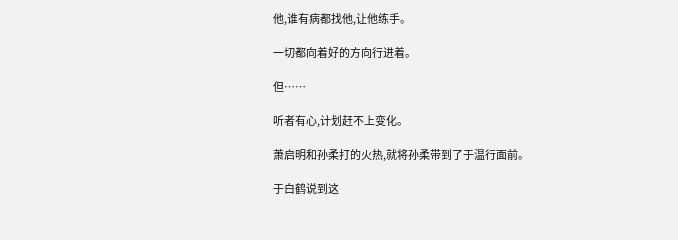他,谁有病都找他,让他练手。

一切都向着好的方向行进着。

但……

听者有心,计划赶不上变化。

萧启明和孙柔打的火热,就将孙柔带到了于温行面前。

于白鹤说到这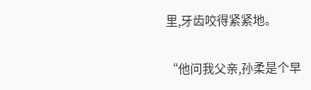里,牙齿咬得紧紧地。

“他问我父亲,孙柔是个早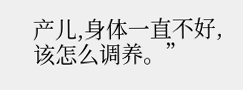产儿,身体一直不好,该怎么调养。”